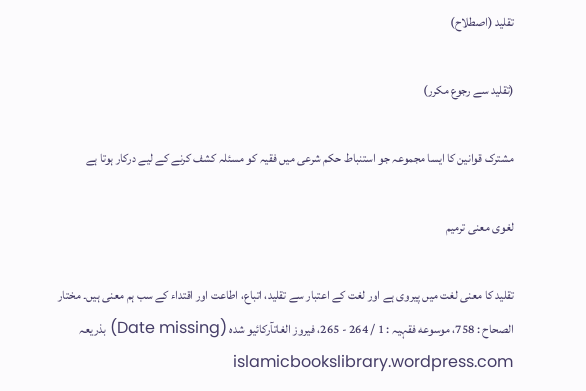تقلید (اصطلاح)

(تقلید سے رجوع مکرر)

مشترک قوانین کا ایسا مجموعہ جو استنباط حکم شرعی میں فقیہ کو مسئلہ کشف کرنے کے لیے درکار ہوتا ہے

لغوی معنی ترمیم

تقلید کا معنی لغت میں پیروی ہے اور لغت کے اعتبار سے تقلید، اتباع، اطاعت اور اقتداء کے سب ہم معنی ہیں۔ مختار الصحاح : 758، موسوعه فقہیہ : 1 / 264 - 265، فیروز الغاتآرکائیو شدہ (Date missing) بذریعہ islamicbookslibrary.wordpress.com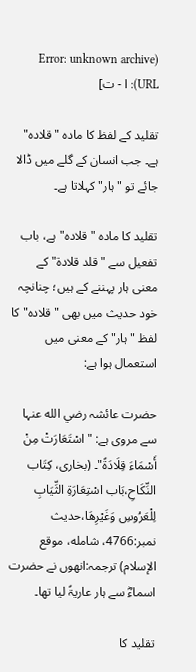(Error: unknown archive URL): ا - ت]

تقلید کے لفظ کا مادہ "قلادہ" ہے۔ جب انسان کے گلے میں ڈالا جائے تو "ہار" کہلاتا ہے۔

تقلید کا مادہ "قلادہ" ہے، باب تفعیل سے "قلد قلادۃ" کے معنی ہار پہننے کے ہیں؛ چنانچہ خود حدیث میں بھی "قلادہ" کا لفظ "ہار" کے معنی میں استعمال ہوا ہے:

حضرت عائشہ رضي الله عنہا سے مروی ہے: "اسْتَعَارَتْ مِنْ أَسْمَاءَ قِلَادَةً"۔ (بخاری، كِتَاب النِّكَاحِ،بَاب اسْتِعَارَةِ الثِّيَابِ لِلْعَرُوسِ وَغَيْرِهَا،حدیث نمبر:4766، شامله، موقع الإسلام) ترجمہ:انھوں نے حضرت اسماءؓ سے ہار عاریۃً لیا تھا۔

تقلید کا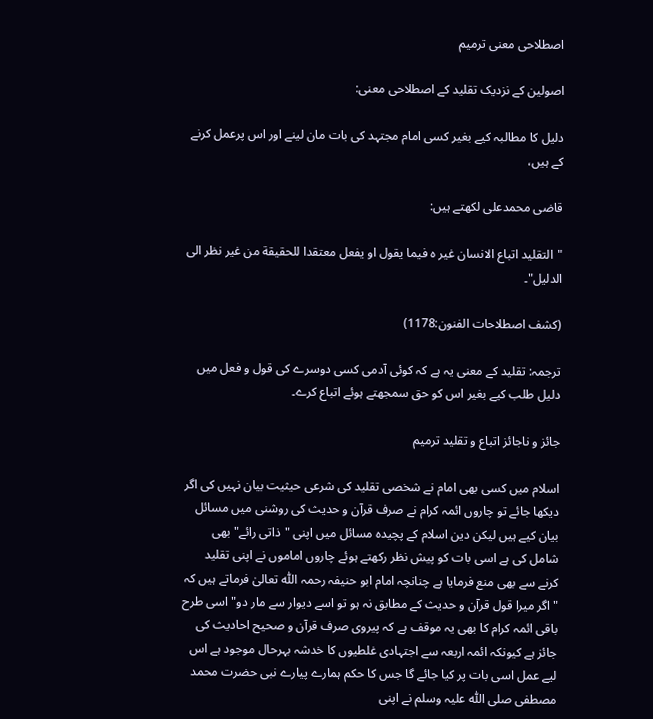اصطلاحی معنی ترمیم

اصولین کے نزدیک تقلید کے اصطلاحی معنی:

دلیل کا مطالبہ کیے بغیر کسی امام مجتہد کی بات مان لینے اور اس پرعمل کرنے کے ہیں،

قاضی محمدعلی لکھتے ہیں:

"التقلید اتباع الانسان غیر ہ فیما یقول او یفعل معتقدا للحقیقة من غیر نظر الی الدلیل"۔

(کشف اصطلاحات الفنون:1178)

ترجمہ: تقلید کے معنی یہ ہے کہ کوئی آدمی کسی دوسرے کی قول و فعل میں دلیل طلب کیے بغیر اس کو حق سمجھتے ہوئے اتباع کرے۔

جائز و ناجائز اتباع و تقلید ترمیم

اسلام میں کسی بھی امام نے شخصی تقلید کی شرعی حیثیت بیان نہیں کی اگر دیکھا جائے تو چاروں ائمہ کرام نے صرف قرآن و حدیث کی روشنی میں مسائل بیان کیے ہیں لیکن دین اسلام کے پچیدہ مسائل میں اپنی "ذاتی رائے" بھی شامل کی ہے اسی بات کو پیش نظر رکھتے ہوئے چاروں اماموں نے اپنی تقلید کرنے سے بھی منع فرمایا ہے چنانچہ امام ابو حنیفہ رحمہ اللّٰہ تعالیٰ فرماتے ہیں کہ "اگر میرا قول قرآن و حدیث کے مطابق نہ ہو تو اسے دیوار سے مار دو" اسی طرح باقی ائمہ کرام کا بھی یہ موقف ہے کہ پیروی صرف قرآن و صحیح احادیث کی جائز ہے کیونکہ ائمہ اربعہ سے اجتہادی غلطیوں کا خدشہ بہرحال موجود ہے اس لیے عمل اسی بات پر کیا جائے گا جس کا حکم ہمارے پیارے نبی حضرت محمد مصطفی صلی اللّٰہ علیہ وسلم نے اپنی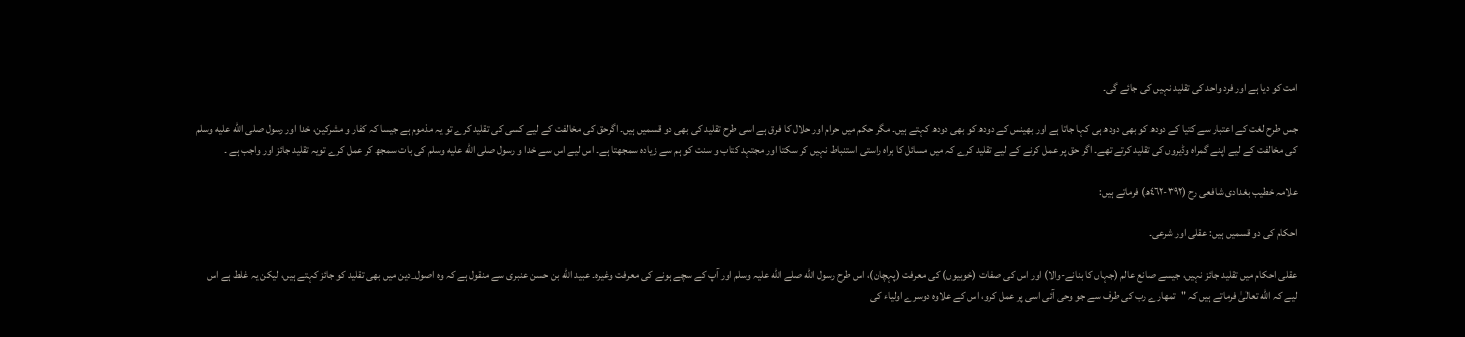امت کو دیا ہے اور فرد واحد کی تقلید نہیں کی جائے گی۔

جس طرح لغت کے اعتبار سے کتیا کے دودھ کو بھی دودھ ہی کہا جاتا ہے اور بھینس کے دودھ کو بھی دودھ کہتے ہیں۔ مگر حکم میں حرام اور حلال کا فرق ہے اسی طرح تقلید کی بھی دو قسمیں ہیں۔ اگرحق کی مخالفت کے لیے کسی کی تقلید کرے تو یہ مذموم ہے جیسا کہ کفار و مشرکین، خدا اور رسول صلى الله عليه وسلم کی مخالفت کے لیے اپنے گمراہ وڈیروں کی تقلید کرتے تھے۔ اگر حق پر عمل کرنے کے لیے تقلید کرے کہ میں مسائل کا براہ راستی استنباط نہیں کر سکتا اور مجتہد کتاب و سنت کو ہم سے زیادہ سمجھتا ہے۔ اس لیے اس سے خدا و رسول صلى الله عليه وسلم کی بات سمجھ کر عمل کرے تویہ تقلید جائز اور واجب ہے ۔

علامہ خطیب بغدادی شافعی رح (٣٩٢-٤٦٢ھ) فرماتے ہیں:

احکام کی دو قسمیں ہیں: عقلی اور شرعی۔

عقلی احکام میں تقلید جائز نہیں، جیسے صانع عالم (جہاں کا بنانے-والا) اور اس کی صفات (خوبیوں) کی معرفت (پہچان)، اس طرح رسول الله صلے الله علیہ وسلم اور آپ کے سچے ہونے کی معرفت وغیرہ۔ عبید الله بن حسن عنبری سے منقول ہے کہ وہ اصول_دین میں بھی تقلید کو جائز کہتے ہیں، لیکن یہ غلط ہے اس لیے کہ الله تعالٰیٰ فرماتے ہیں کہ "تمھارے رب کی طرف سے جو وحی آئی اسی پر عمل کرو، اس کے علاوہ دوسرے اولیاء کی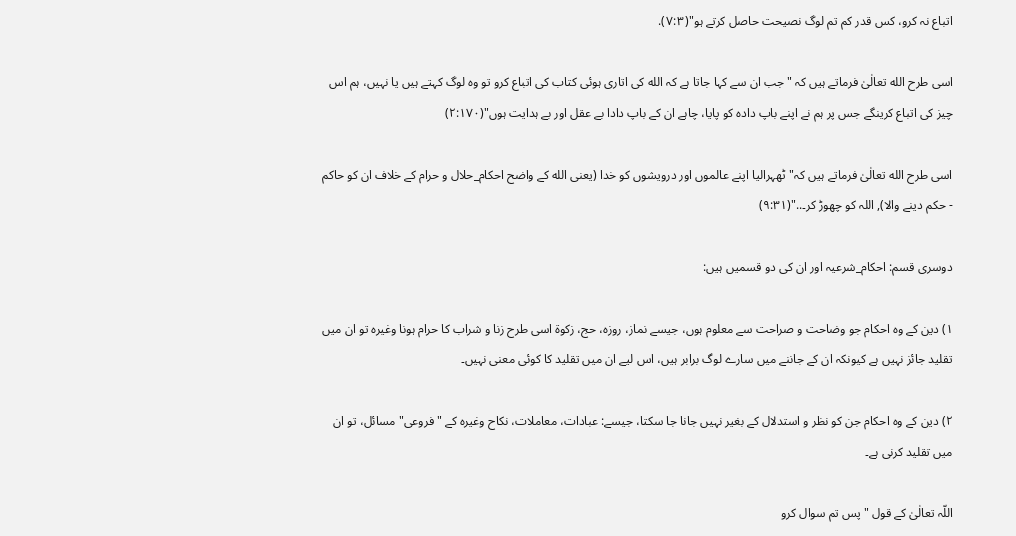اتباع نہ کرو، کس قدر کم تم لوگ نصیحت حاصل کرتے ہو"(٧:٣).

اسی طرح الله تعالٰیٰ فرماتے ہیں کہ "جب ان سے کہا جاتا ہے کہ الله کی اتاری ہوئی کتاب کی اتباع کرو تو وہ لوگ کہتے ہیں یا نہیں، ہم اس چیز کی اتباع کرینگے جس پر ہم نے اپنے باپ دادہ کو پایا، چاہے ان کے باپ دادا بے عقل اور بے ہدایت ہوں"(٢:١٧٠)

اسی طرح الله تعالٰیٰ فرماتے ہیں کہ"ٹھہرالیا اپنے عالموں اور درویشوں کو خدا (یعنی الله کے واضح احکام_حلال و حرام کے خلاف ان کو حاکم - حکم دینے والا), اللہ کو چھوڑ کر۔.."(٩:٣١)

دوسری قسم: احکام_شرعیہ اور ان کی دو قسمیں ہیں:

١) دین کے وہ احکام جو وضاحت و صراحت سے معلوم ہوں، جیسے نماز، روزہ، حج، زكوة اسی طرح زنا و شراب کا حرام ہونا وغیرہ تو ان میں تقلید جائز نہیں ہے کیونکہ ان کے جاننے میں سارے لوگ برابر ہیں، اس لیے ان میں تقلید کا کوئی معنی نہیں۔

٢) دین کے وہ احکام جن کو نظر و استدلال کے بغیر نہیں جانا جا سکتا، جیسے: عبادات، معاملات، نکاح وغیرہ کے "فروعی" مسائل، تو ان میں تقلید کرنی ہے۔

اللّہ تعالٰیٰ کے قول "پس تم سوال کرو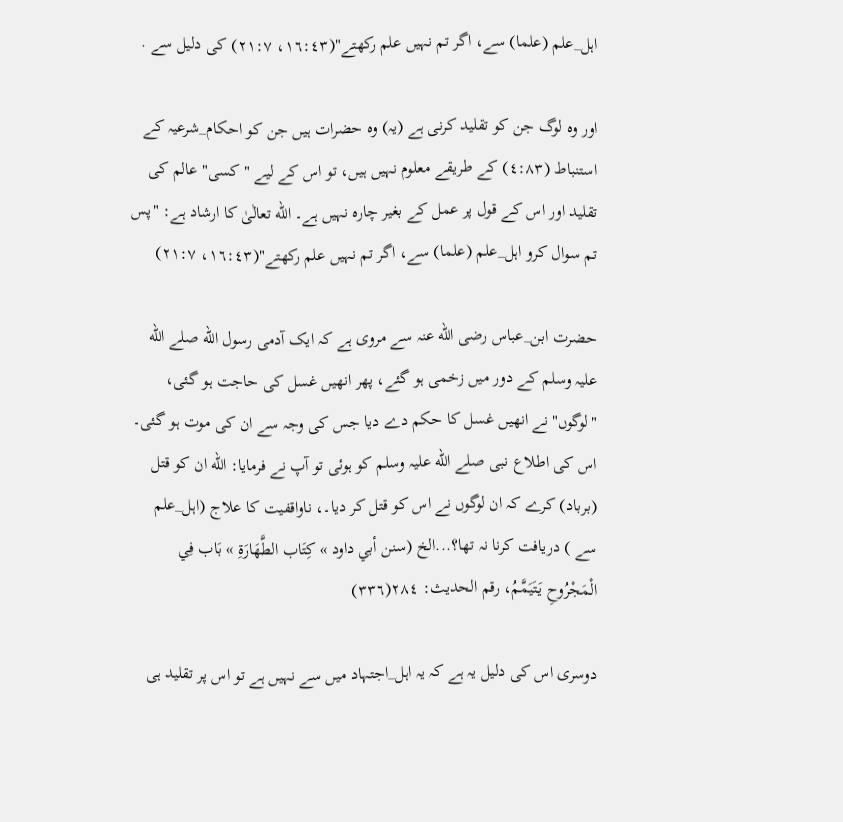اہل_علم (علما) سے، اگر تم نہیں علم رکھتے"(١٦:٤٣، ٢١:٧) کی دلیل سے .

اور وہ لوگ جن کو تقلید کرنی ہے (یہ) وہ حضرات ہیں جن کو احکام_شرعیہ کے استنباط (٤:٨٣) کے طریقے معلوم نہیں ہیں، تو اس کے لیے "کسی" عالم کی تقلید اور اس کے قول پر عمل کے بغیر چارہ نہیں ہے۔ الله تعالٰیٰ کا ارشاد ہے: "پس تم سوال کرو اہل_علم (علما) سے، اگر تم نہیں علم رکھتے"(١٦:٤٣، ٢١:٧)

حضرت ابن_عباس رضی الله عنہ سے مروی ہے کہ ایک آدمی رسول الله صلے الله علیہ وسلم کے دور میں زخمی ہو گئے، پھر انھیں غسل کی حاجت ہو گئی، "لوگوں" نے انھیں غسل کا حکم دے دیا جس کی وجہ سے ان کی موت ہو گئی۔ اس کی اطلاع نبی صلے الله علیہ وسلم کو ہوئی تو آپ نے فرمایا: الله ان کو قتل (برباد) کرے کہ ان لوگوں نے اس کو قتل کر دیا۔، ناواقفیت کا علاج (اہل_علم سے ) دریافت کرنا نہ تھا؟...الخ (سنن أبي داود » كِتَاب الطَّهَارَةِ » بَاب فِي الْمَجْرُوحِ يَتَيَمَّمُ، رقم الحديث: ٢٨٤(٣٣٦)

دوسری اس کی دلیل یہ ہے کہ یہ اہل_اجتہاد میں سے نہیں ہے تو اس پر تقلید ہی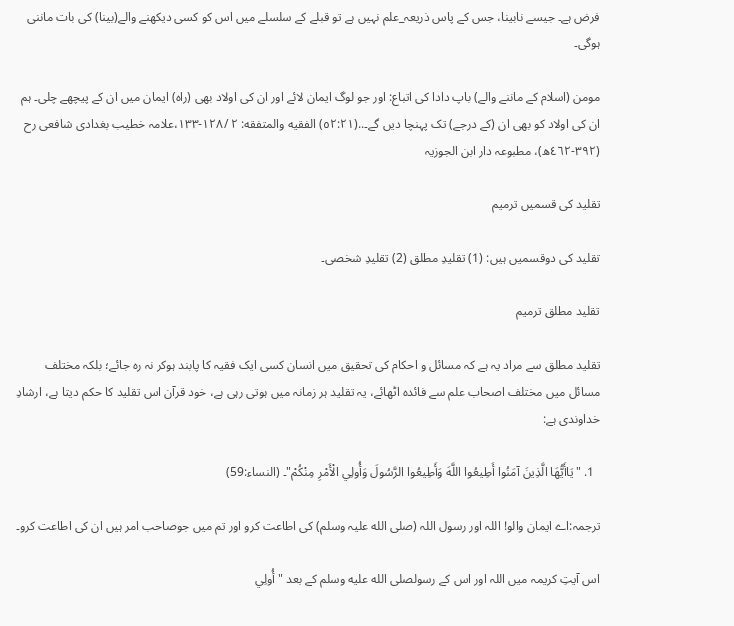فرض ہے۔ جیسے نابینا، جس کے پاس ذریعہ_علم نہیں ہے تو قبلے کے سلسلے میں اس کو کسی دیکھنے والے(بینا) کی بات ماننی ہوگی۔

مومن (اسلام کے ماننے والے) باپ دادا کی اتباع: اور جو لوگ ایمان لائے اور ان کی اولاد بھی (راہ) ایمان میں ان کے پیچھے چلی۔ ہم ان کی اولاد کو بھی ان (کے درجے) تک پہنچا دیں گے۔..(٥٢:٢١) الفقيه والمتفقه: ٢ /١٢٨-١٣٣،علامہ خطیب بغدادی شافعی رح (٣٩٢-٤٦٢ھ)، مطبوعہ دار ابن الجوزیہ

تقلید کی قسمیں ترمیم

تقلید کی دوقسمیں ہیں: (1) تقلیدِ مطلق (2) تقلیدِ شخصی۔

تقلید مطلق ترمیم

تقلید مطلق سے مراد یہ ہے کہ مسائل و احکام کی تحقیق میں انسان کسی ایک فقیہ کا پابند ہوکر نہ رہ جائے؛ بلکہ مختلف مسائل میں مختلف اصحاب علم سے فائدہ اٹھائے، یہ تقلید ہر زمانہ میں ہوتی رہی ہے، خود قرآن اس تقلید کا حکم دیتا ہے، ارشادِ خداوندی ہے:

  1. "يَاأَيُّهَا الَّذِينَ آمَنُوا أَطِيعُوا اللَّهَ وَأَطِيعُوا الرَّسُولَ وَأُولِي الْأَمْرِ مِنْكُمْ"۔ (النساء:59)

ترجمہ:اے ایمان والو! اللہ اور رسول اللہ (صلی الله علیہ وسلم) کی اطاعت کرو اور تم میں جوصاحب امر ہیں ان کی اطاعت کرو۔

اس آیتِ کریمہ میں اللہ اور اس کے رسولصلى الله عليه وسلم کے بعد "أُولِي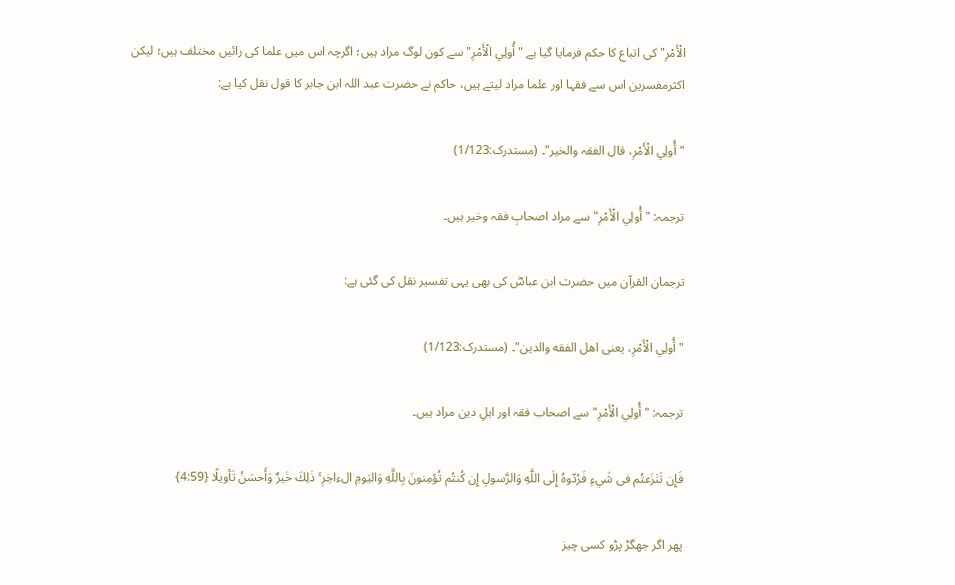الْأَمْرِ" کی اتباع کا حکم فرمایا گیا ہے "أُولِي الْأَمْرِ" سے کون لوگ مراد ہیں؛ اگرچہ اس میں علما کی رائیں مختلف ہیں؛ لیکن اکثرمفسرین اس سے فقہا اور علما مراد لیتے ہیں، حاکم نے حضرت عبد اللہ ابن جابر کا قول نقل کیا ہے:

"أُولِي الْأَمْرِ، قال الفقہ والخیر"۔ (مستدرک:1/123)

ترجمہ: "أُولِي الْأَمْرِ" سے مراد اصحابِ فقہ وخیر ہیں۔

ترجمان القرآن میں حضرت ابن عباسؓ کی بھی یہی تفسیر نقل کی گئی ہے:

"أُولِي الْأَمْرِ، یعنی اهل الفقه والدین"۔ (مستدرک:1/123)

ترجمہ: "أُولِي الْأَمْرِ" سے اصحاب فقہ اور اہلِ دین مراد ہیں۔

فَإِن تَنٰزَعتُم فى شَيءٍ فَرُدّوهُ إِلَى اللَّهِ وَالرَّسولِ إِن كُنتُم تُؤمِنونَ بِاللَّهِ وَاليَومِ الءاخِرِ ۚ ذٰلِكَ خَيرٌ وَأَحسَنُ تَأويلًا {4:59}

پھر اگر جھگڑ پڑو کسی چیز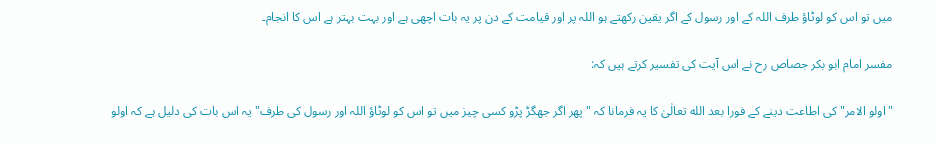میں تو اس کو لوٹاؤ طرف اللہ کے اور رسول کے اگر یقین رکھتے ہو اللہ پر اور قیامت کے دن پر یہ بات اچھی ہے اور بہت بہتر ہے اس کا انجام۔

مفسر امام ابو بکر جصاص رح نے اس آیت کی تفسیر کرتے ہیں کہ:

"اولو الامر" کی اطاعت دینے کے فورا بعد الله تعالٰیٰ کا یہ فرمانا کہ "پھر اگر جھگڑ پڑو کسی چیز میں تو اس کو لوٹاؤ اللہ اور رسول کی طرف" یہ اس بات کی دلیل ہے کہ اولو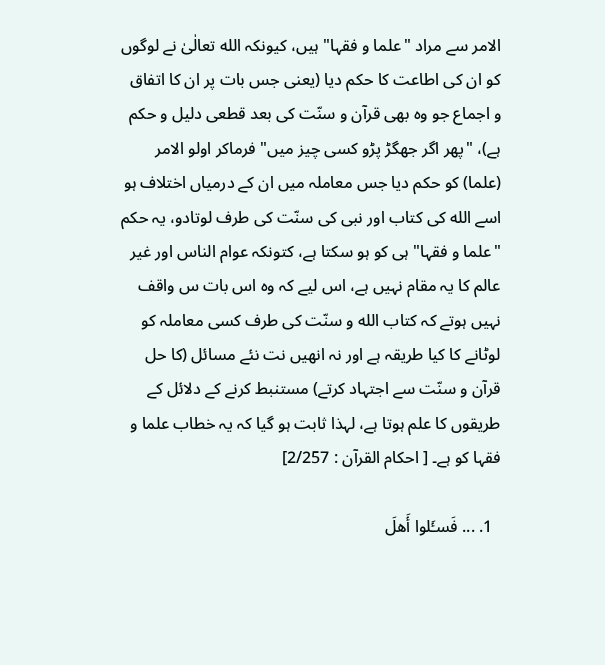الامر سے مراد "علما و فقہا" ہیں، کیونکہ الله تعالٰیٰ نے لوگوں کو ان کی اطاعت کا حکم دیا (یعنی جس بات پر ان کا اتفاق و اجماع جو وہ بھی قرآن و سنّت کی بعد قطعی دلیل و حکم ہے)، "پھر اگر جھگڑ پڑو کسی چیز میں" فرماکر اولو الامر (علما) کو حکم دیا جس معاملہ میں ان کے درمیاں اختلاف ہو اسے الله کی کتاب اور نبی کی سنّت کی طرف لوتادو، یہ حکم "علما و فقہا" ہی کو ہو سکتا ہے، کتونکہ عوام الناس اور غیر عالم کا یہ مقام نہیں ہے، اس لیے کہ وہ اس بات س واقف نہیں ہوتے کہ کتاب الله و سنّت کی طرف کسی معاملہ کو لوٹانے کا کیا طریقہ ہے اور نہ انھیں نت نئے مسائل (کا حل قرآن و سنّت سے اجتہاد کرتے) مستنبط کرنے کے دلائل کے طریقوں کا علم ہوتا ہے، لہذا ثابت ہو گیا کہ یہ خطاب علما و فقہا کو ہے۔ [ احکام القرآن : 2/257]

  1. ... فَسـَٔلوا أَهلَ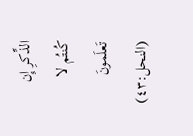الذِّكرِ إِن كُنتُم لا تَعلَمونَ (النحل:٤٣)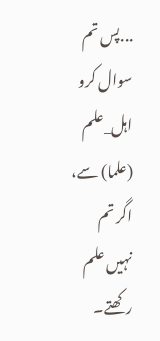...پس تم سوال کرو اہل_علم (علما) سے، اگر تم نہیں علم رکھتے۔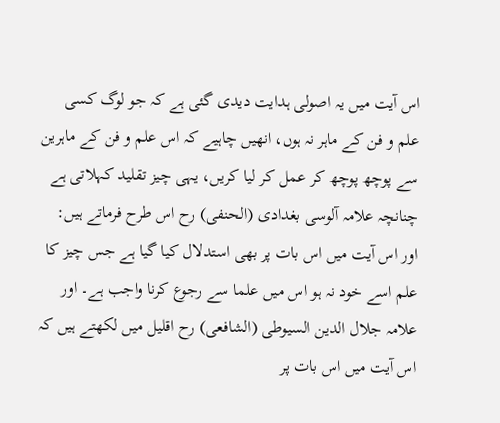اس آیت میں یہ اصولی ہدایت دیدی گئی ہے کہ جو لوگ کسی علم و فن کے ماہر نہ ہوں، انھیں چاہیے کہ اس علم و فن کے ماہرین سے پوچھ پوچھ کر عمل کر لیا کریں، یہی چیز تقلید کہلاتی ہے چنانچہ علامہ آلوسی بغدادی (الحنفی) رح اس طرح فرماتے ہیں: اور اس آیت میں اس بات پر بھی استدلال کیا گیا ہے جس چیز کا علم اسے خود نہ ہو اس میں علما سے رجوع کرنا واجب ہے۔ اور علامہ جلال الدین السیوطی (الشافعی) رح اقلیل میں لکھتے ہیں کہ اس آیت میں اس بات پر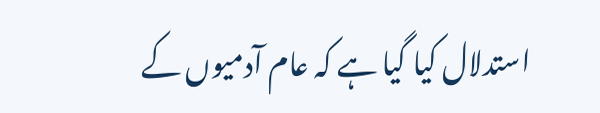استدلال کیا گیا ہے کہ عام آدمیوں کے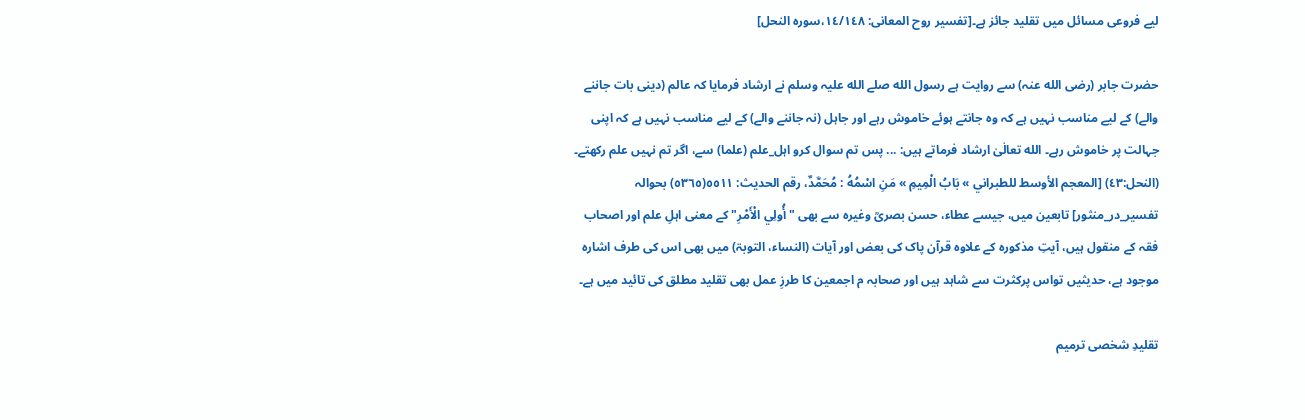لیے فروعی مسائل میں تقلید جائز ہے۔[تفسیر روح المعانی: ١٤/١٤٨،سورہ النحل]

حضرت جابر (رضی الله عنہ) سے روایت ہے رسول الله صلے الله علیہ وسلم نے ارشاد فرمایا کہ عالم (دینی بات جاننے والے) کے لیے مناسب نہیں ہے کہ وہ جانتے ہوئے خاموش رہے اور جاہل (نہ جاننے والے) کے لیے مناسب نہیں ہے کہ اپنی جہالت پر خاموش رہے۔ الله تعالٰیٰ ارشاد فرماتے ہیں: ... پس تم سوال کرو اہل_علم (علما) سے، اگر تم نہیں علم رکھتے۔ (النحل:٤٣) [المعجم الأوسط للطبراني » بَابُ الْمِيمِ » مَنِ اسْمُهُ : مُحَمَّدٌ، رقم الحديث: ٥٥١١(٥٣٦٥) بحوالہ تفسیر_در_منثور] تابعین میں، جیسے عطاء، حسن بصریؒ وغیرہ سے بھی "أُولِي الْأَمْرِ" کے معنی اہلِ علم اور اصحاب فقہ کے منقول ہیں، آیتِ مذکورہ کے علاوہ قرآن پاک کی بعض اور آیات (النساء، التوبۃ) میں بھی اس کی طرف اشارہ موجود ہے، حدیثیں تواس پرکثرت سے شاہد ہیں اور صحابہ م اجمعین کا طرزِ عمل بھی تقلید مطلق کی تائید میں ہے۔

تقلیدِ شخصی ترمیم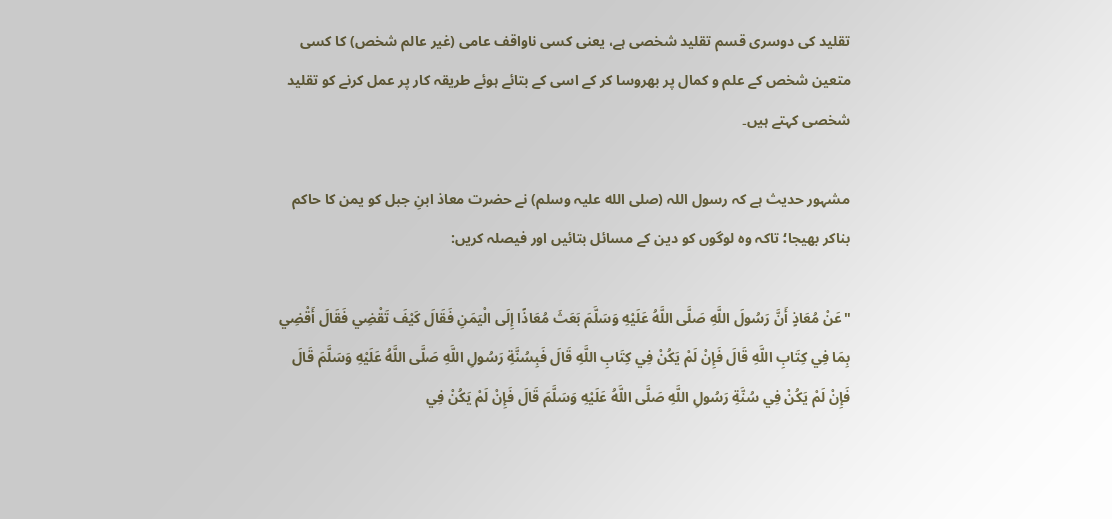تقلید کی دوسری قسم تقلید شخصی ہے، یعنی کسی ناواقف عامی (غیر عالم شخص) کا کسی متعین شخص کے علم و کمال پر بھروسا کر کے اسی کے بتائے ہوئے طریقہ کار پر عمل کرنے کو تقلید شخصی کہتے ہیں۔

مشہور حدیث ہے کہ رسول اللہ (صلی الله علیہ وسلم) نے حضرت معاذ ابنِ جبل کو یمن کا حاکم بناکر بھیجا؛ تاکہ وہ لوگوں کو دین کے مسائل بتائیں اور فیصلہ کریں:

"عَنْ مُعَاذٍ أَنَّ رَسُولَ اللَّهِ صَلَّى اللَّهُ عَلَيْهِ وَسَلَّمَ بَعَثَ مُعَاذًا إِلَى الْيَمَنِ فَقَالَ كَيْفَ تَقْضِي فَقَالَ أَقْضِي بِمَا فِي كِتَابِ اللَّهِ قَالَ فَإِنْ لَمْ يَكُنْ فِي كِتَابِ اللَّهِ قَالَ فَبِسُنَّةِ رَسُولِ اللَّهِ صَلَّى اللَّهُ عَلَيْهِ وَسَلَّمَ قَالَ فَإِنْ لَمْ يَكُنْ فِي سُنَّةِ رَسُولِ اللَّهِ صَلَّى اللَّهُ عَلَيْهِ وَسَلَّمَ قَالَ فَإِنْ لَمْ يَكُنْ فِي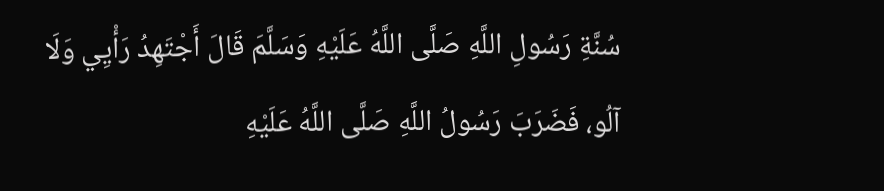سُنَّةِ رَسُولِ اللَّهِ صَلَّى اللَّهُ عَلَيْهِ وَسَلَّمَ قَالَ أَجْتَهِدُ رَأْيِي وَلَا آلُو، فَضَرَبَ رَسُولُ اللَّهِ صَلَّى اللَّهُ عَلَيْهِ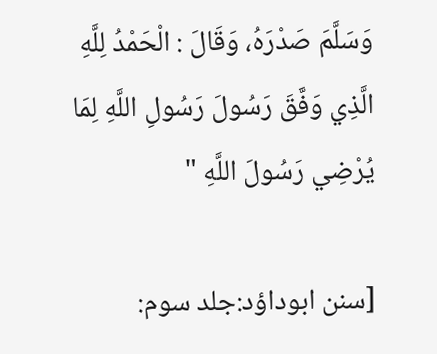وَسَلَّمَ صَدْرَهُ، وَقَالَ : الْحَمْدُ لِلَّهِ الَّذِي وَفَّقَ رَسُولَ رَسُولِ اللَّهِ لِمَا يُرْضِي رَسُولَ اللَّهِ "

[سنن ابوداؤد:جلد سوم: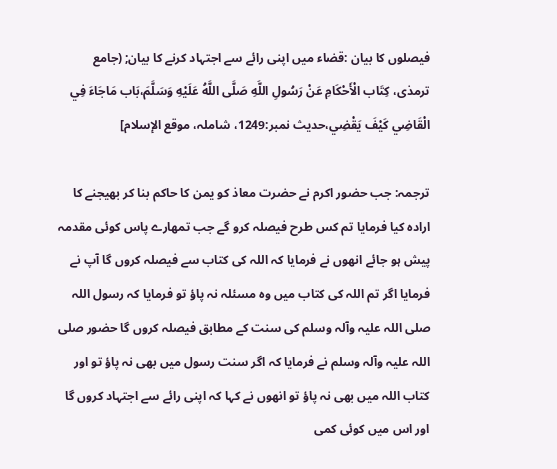فیصلوں کا بیان :قضاء میں اپنی رائے سے اجتہاد کرنے کا بیان; (جامع ترمذی، كِتَاب الْأَحْكَامِ عَنْ رَسُولِ اللَّهِ صَلَّى اللَّهُ عَلَيْهِ وَسَلَّمَ،بَاب مَاجَاءَ فِي الْقَاضِي كَيْفَ يَقْضِي،حدیث نمبر:1249، شاملہ، موقع الإسلام]

ترجمہ: جب حضور اکرم نے حضرت معاذ کو یمن کا حاکم بنا کر بھیجنے کا ارادہ کیا فرمایا تم کس طرح فیصلہ کرو گے جب تمھارے پاس کوئی مقدمہ پیش ہو جائے انھوں نے فرمایا کہ اللہ کی کتاب سے فیصلہ کروں گا آپ نے فرمایا اگر تم اللہ کی کتاب میں وہ مسئلہ نہ پاؤ تو فرمایا کہ رسول اللہ صلی اللہ علیہ وآلہ وسلم کی سنت کے مطابق فیصلہ کروں گا حضور صلی اللہ علیہ وآلہ وسلم نے فرمایا کہ اگر سنت رسول میں بھی نہ پاؤ تو اور کتاب اللہ میں بھی نہ پاؤ تو انھوں نے کہا کہ اپنی رائے سے اجتہاد کروں گا اور اس میں کوئی کمی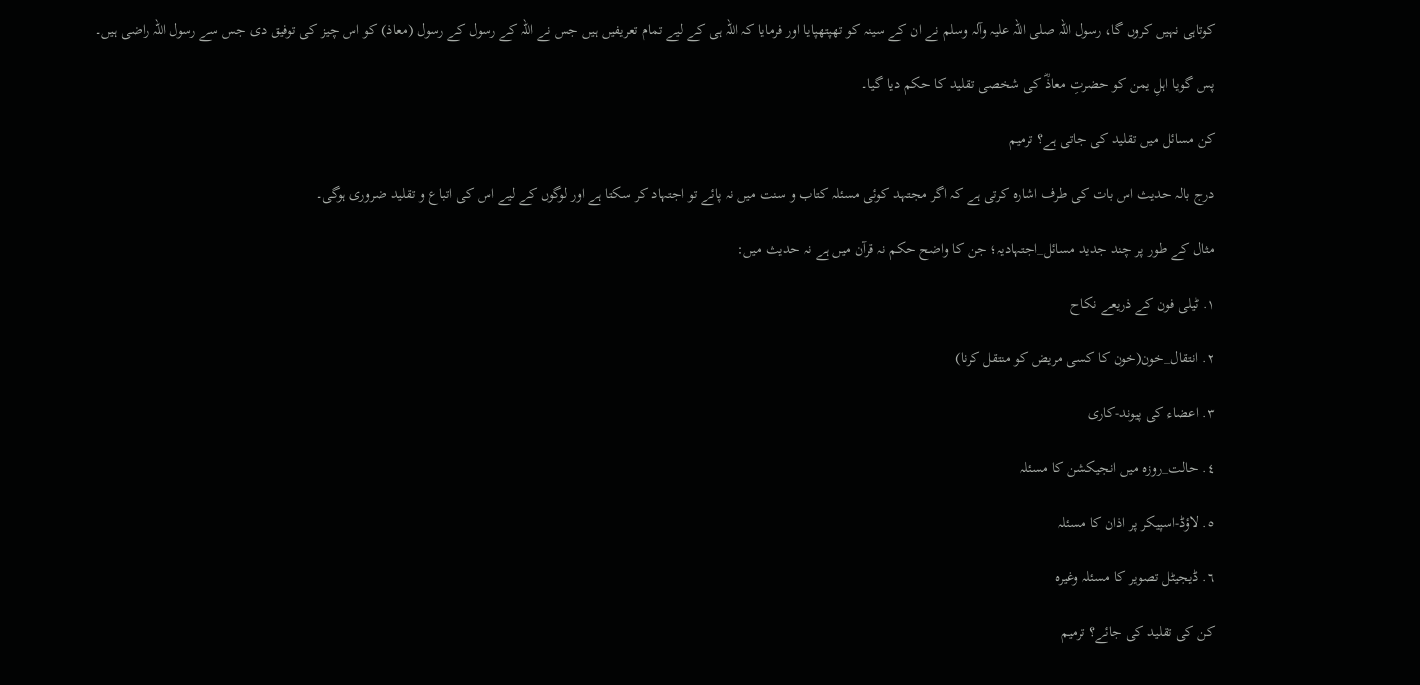کوتاہی نہیں کروں گا، رسول اللہ صلی اللہ علیہ وآلہ وسلم نے ان کے سینہ کو تھپتھپایا اور فرمایا کہ اللہ ہی کے لیے تمام تعریفیں ہیں جس نے اللہ کے رسول کے رسول (معاذ) کو اس چیز کی توفیق دی جس سے رسول اللہ راضی ہیں۔

پس گویا اہلِ یمن کو حضرتِ معاذؓ کی شخصی تقلید کا حکم دیا گیا۔

کن مسائل میں تقلید کی جاتی ہے؟ ترمیم

درج بالہ حدیث اس بات کی طرف اشارہ کرتی ہے کہ اگر مجتہد کوئی مسئلہ کتاب و سنت میں نہ پائے تو اجتہاد کر سکتا ہے اور لوگوں کے لیے اس کی اتباع و تقلید ضروری ہوگی۔

مثال کے طور پر چند جدید مسائل_اجتہادیہ؛ جن کا واضح حکم نہ قرآن میں ہے نہ حدیث میں:

١. ٹیلی فون کے ذریعے نکاح

٢. انتقال_خون(خون کا کسی مریض کو منتقل کرنا)

٣. اعضاء کی پیوند-کاری

٤. حالت_روزہ میں انجیکشن کا مسئلہ

٥. لاؤڈ-اسپیکر پر اذان کا مسئلہ

٦. ڈیجیٹل تصویر کا مسئلہ وغیرہ

کن کی تقلید کی جائے؟ ترمیم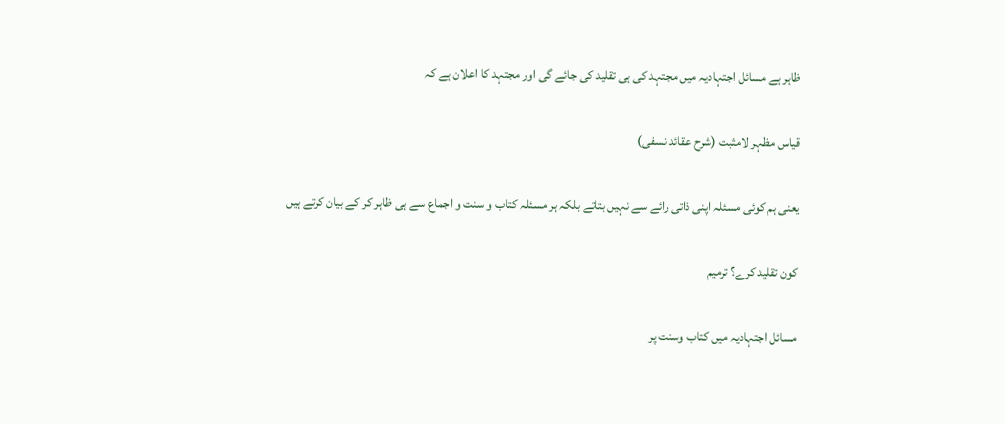ظاہر ہے مسائل اجتہاديہ میں مجتہد کی ہی تقلید کی جائے گی اور مجتہد کا اعلان ہے کہ

قیاس مظہر لامثبت (شرح عقائد نسفی)

یعنی ہم کوئی مسئلہ اپنی ذاتی رائے سے نہیں بتاتے بلکہ ہر مسئلہ کتاب و سنت و اجماع سے ہی ظاہر کر کے بیان کرتے ہیں

کون تقلید کرے؟ ترمیم

مسائل اجتہادیہ میں کتاب وسنت پر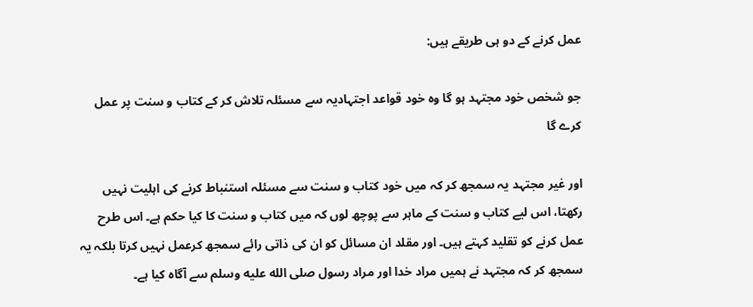عمل کرنے کے دو ہی طریقے ہیں:

جو شخص خود مجتہد ہو گا وہ خود قواعد اجتہادیہ سے مسئلہ تلاش کر کے کتاب و سنت پر عمل کرے گا

اور غیر مجتہد یہ سمجھ کر کہ میں خود کتاب و سنت سے مسئلہ استنباط کرنے کی اہلیت نہیں رکھتا، اس لیے کتاب و سنت کے ماہر سے پوچھ لوں کہ میں کتاب و سنت کا کیا حکم ہے۔ اس طرح عمل کرنے کو تقلید کہتے ہیں۔ اور مقلد ان مسائل کو ان کی ذاتی رائے سمجھ کرعمل نہیں کرتا بلکہ یہ سمجھ کر کہ مجتہد نے ہمیں مراد خدا اور مراد رسول صلى الله عليه وسلم سے آگاہ کیا ہے۔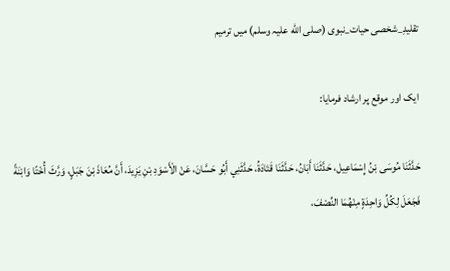تقلیدِ_شخصی حیات_نبوی (صلی الله علیہ وسلم) میں ترمیم

ایک اور موقع پر ارشاد فرمایا:

حَدَّثَنَا مُوسَى بْنُ إِسْمَاعِيل، حَدَّثَنَا أَبَانُ، حَدَّثَنَا قَتَادَةُ، حَدَّثَنِي أَبُو حَسَّانَ، عَنْ الْأَسْوَدِ بْنِ يَزِيدَ، أَنَّ مُعَاذَ بْنَ جَبَلٍ، وَرَّثَ أُخْتًا وَابْنَةً فَجَعَلَ لِكُلِّ وَاحِدَةٍ مِنْهُمَا النِّصْفَ،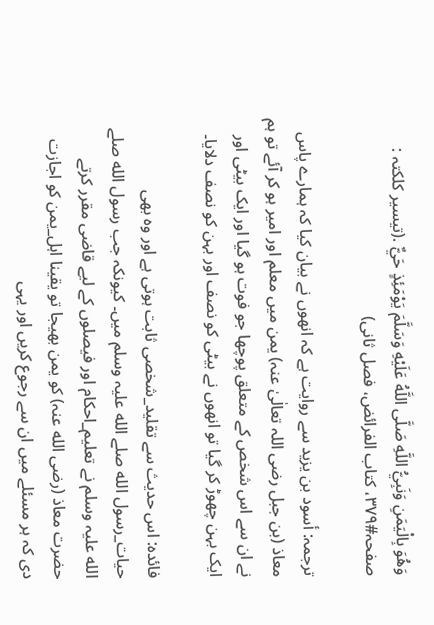وَهُوَ بِالْيَمَنِ وَنَبِيُّ اللَّهِ صَلَّى اللَّهُ عَلَيْهِ وَسَلَّمَ يَوْمَئِذٍ حَيٌّ .(تیسیر کلکتہ : صفحہ#٣٧٩، کتاب الفرائض، فصل ثانی)

ترجمہ: أسود بن يزيد سے روایت ہے کہ انھوں نے بیان کیا کہ ہمارے پاس معاذ (بن جبل رضی اللہ تعالٰیٰ عنہ) یمن میں معلم اور امیر ہو کر آئے تو ہم نے ان سے اس شخص کے متعلق پوچھا جو فوت ہو گیا اور ایک بیٹی اور ایک بہن چھوڑ کر گیا تو انھوں نے بیٹی کو نصف اور بہن کو نصف دلایا۔

فائدہ: اس حدیث سے تقلید_شخصی ثابت ہوتی ہے اور وہ بھی حیات_رسول الله صلے الله علیہ وسلم میں۔ کیونکہ جب رسول الله صلے الله علیہ وسلم نے تعلیم_احکام اور فیصلوں کے لیے قاضی مقرر کرتے حضرت معاذ (رضی الله عنہ) کو یمن بھیجا تو يقينا اہل_یمن کو اجازت دی کہ ہر مسئلے میں ان سے رجوع کریں اور یہی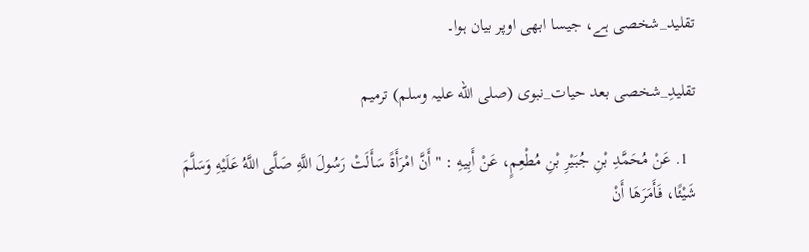تقلید_شخصی ہے، جیسا ابھی اوپر بیان ہوا۔

تقلیدِ_شخصی بعد حیات_نبوی (صلی الله علیہ وسلم) ترمیم

  1. عَنْ مُحَمَّدِ بْنِ جُبَيْرِ بْنِ مُطْعِمٍ، عَنْ أَبِيهِ : " أَنَّ امْرَأَةً سَأَلَتْ رَسُولَ اللَّهِ صَلَّى اللَّهُ عَلَيْهِ وَسَلَّمَ شَيْئًا، فَأَمَرَهَا أَنْ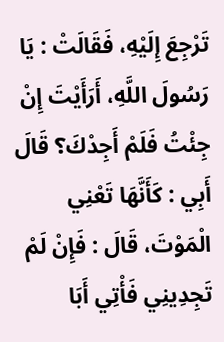تَرْجِعَ إِلَيْهِ، فَقَالَتْ : يَا رَسُولَ اللَّهِ، أَرَأَيْتَ إِنْ جِئْتُ فَلَمْ أَجِدْكَ؟ قَالَ أَبِي : كَأَنَّهَا تَعْنِي الْمَوْتَ، قَالَ : فَإِنْ لَمْ تَجِدِينِي فَأْتِي أَبَا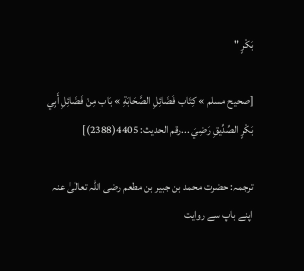بَكْرٍ "

[صحيح مسلم » كِتَاب فَضَائِلِ الصَّحَابَةِ » بَاب مِنْ فَضَائِلِ أَبِي بَكْرٍ الصِّدِّيقِ رَضِيَ ...رقم الحديث: 4405(2388)]

ترجمہ: حضرت محمد بن جبیر بن مطعم رضی اللہ تعالٰیٰ عنہ اپنے باپ سے روایت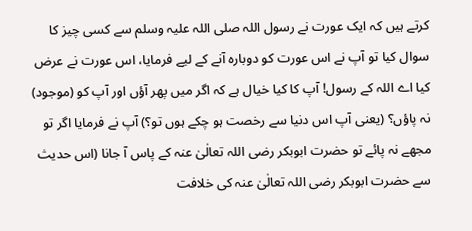کرتے ہیں کہ ایک عورت نے رسول اللہ صلی اللہ علیہ وسلم سے کسی چیز کا سوال کیا تو آپ نے اس عورت کو دوبارہ آنے کے لیے فرمایا، اس عورت نے عرض کیا اے اللہ کے رسول! آپ کا کیا خیال ہے کہ اگر میں پھر آؤں اور آپ کو (موجود) نہ پاؤں؟ (یعنی آپ اس دنیا سے رخصت ہو چکے ہوں تو؟) آپ نے فرمایا اگر تو مجھے نہ پائے تو حضرت ابوبکر رضی اللہ تعالٰیٰ عنہ کے پاس آ جانا (اس حدیث سے حضرت ابوبکر رضی اللہ تعالٰیٰ عنہ کی خلافت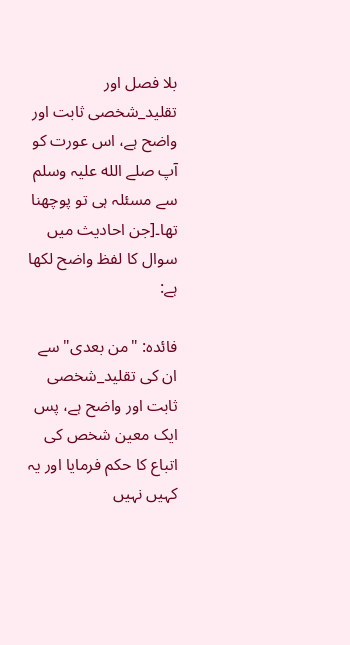بلا فصل اور تقلید_شخصی ثابت اور واضح ہے، اس عورت کو آپ صلے الله علیہ وسلم سے مسئلہ ہی تو پوچھنا تھا۔[جن احادیث میں سوال کا لفظ واضح لکھا ہے:

فائدہ: "من بعدی" سے ان کی تقلید_شخصی ثابت اور واضح ہے، پس ایک معین شخص کی اتباع کا حکم فرمایا اور یہ کہیں نہیں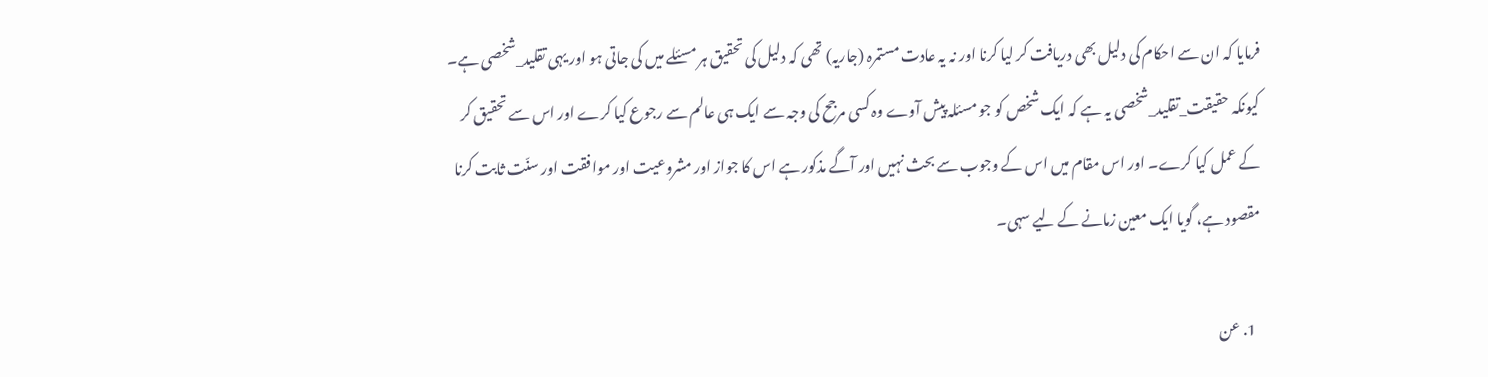فرمایا کہ ان سے احکام کی دلیل بھی دریافت کر لیا کرنا اور نہ یہ عادت مستمرہ (جاریہ) تھی کہ دلیل کی تحقیق ہر مسئلے میں کی جاتی ہو اور یہی تقلید_شخصی ہے۔ کیونکہ حقیقت_تقلید_شخصی یہ ہے کہ ایک شخص کو جو مسئلہ پیش آوے وہ کسی مرجح کی وجہ سے ایک ہی عالم سے رجوع کیا کرے اور اس سے تحقیق کر کے عمل کیا کرے۔ اور اس مقام میں اس کے وجوب سے بحث نہیں اور آگے مذکور ہے اس کا جواز اور مشروعیت اور موافقت اور سنّت ثابت کرنا مقصود ہے، گویا ایک معین زمانے کے لیے سہی۔

  1. عن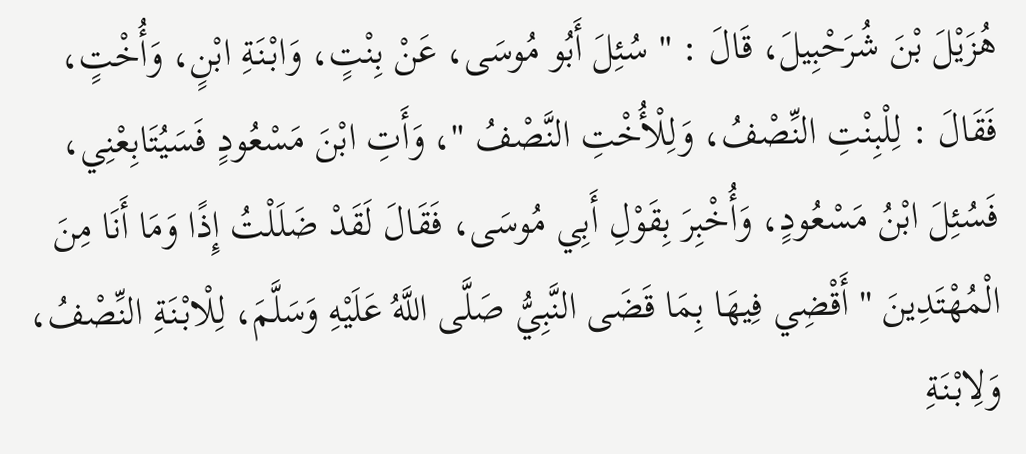هُزَيْلَ بْنَ شُرَحْبِيلَ، قَالَ : " سُئِلَ أَبُو مُوسَى، عَنْ بِنْتٍ، وَابْنَةِ ابْنٍ، وَأُخْتٍ، فَقَالَ : لِلْبِنْتِ النِّصْفُ، وَلِلْأُخْتِ النَّصْفُ "، وَأَتِ ابْنَ مَسْعُودٍ فَسَيُتَابِعْنِي، فَسُئِلَ ابْنُ مَسْعُودٍ، وَأُخْبِرَ بِقَوْلِ أَبِي مُوسَى، فَقَالَ لَقَدْ ضَلَلْتُ إِذًا وَمَا أَنَا مِنَ الْمُهْتَدِينَ " أَقْضِي فِيهَا بِمَا قَضَى النَّبِيُّ صَلَّى اللَّهُ عَلَيْهِ وَسَلَّمَ، لِلْابْنَةِ النِّصْفُ، وَلِابْنَةِ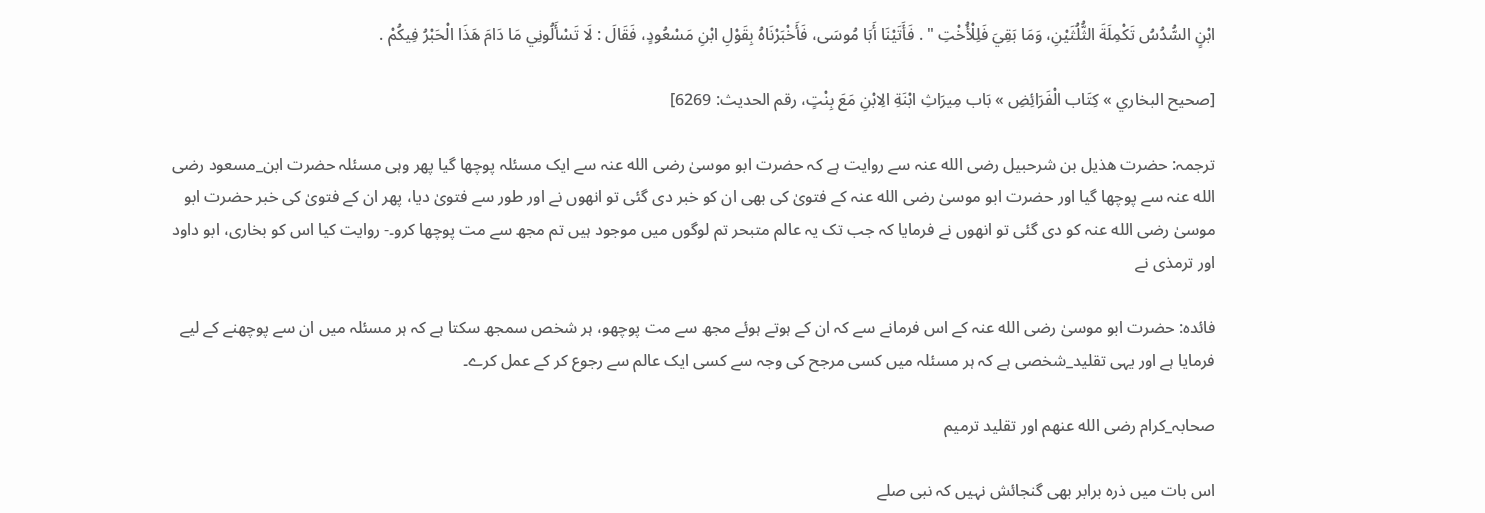ابْنٍ السُّدُسُ تَكْمِلَةَ الثُّلُثَيْنِ، وَمَا بَقِيَ فَلِلْأُخْتِ " . فَأَتَيْنَا أَبَا مُوسَى، فَأَخْبَرْنَاهُ بِقَوْلِ ابْنِ مَسْعُودٍ، فَقَالَ : لَا تَسْأَلُونِي مَا دَامَ هَذَا الْحَبْرُ فِيكُمْ .

[صحيح البخاري » كِتَاب الْفَرَائِضِ » بَاب مِيرَاثِ ابْنَةِ الِابْنِ مَعَ بِنْتٍ، رقم الحديث: 6269]

ترجمہ: حضرت هذيل بن شرحبيل رضی الله عنہ سے روایت ہے کہ حضرت ابو موسیٰ رضی الله عنہ سے ایک مسئلہ پوچھا گیا پھر وہی مسئلہ حضرت ابن_مسعود رضی الله عنہ سے پوچھا گیا اور حضرت ابو موسیٰ رضی الله عنہ کے فتویٰ کی بھی ان کو خبر دی گئی تو انھوں نے اور طور سے فتویٰ دیا، پھر ان کے فتویٰ کی خبر حضرت ابو موسیٰ رضی الله عنہ کو دی گئی تو انھوں نے فرمایا کہ جب تک یہ عالم متبحر تم لوگوں میں موجود ہیں تم مجھ سے مت پوچھا کرو۔- روایت کیا اس کو بخاری، ابو داود اور ترمذی نے

فائدہ: حضرت ابو موسیٰ رضی الله عنہ کے اس فرمانے سے کہ ان کے ہوتے ہوئے مجھ سے مت پوچھو، ہر شخص سمجھ سکتا ہے کہ ہر مسئلہ میں ان سے پوچھنے کے لیے فرمایا ہے اور یہی تقلید_شخصی ہے کہ ہر مسئلہ میں کسی مرجح کی وجہ سے کسی ایک عالم سے رجوع کر کے عمل کرے۔

صحابہ_کرام رضی الله عنھم اور تقلید ترمیم

اس بات میں ذرہ برابر بھی گنجائش نہیں کہ نبی صلے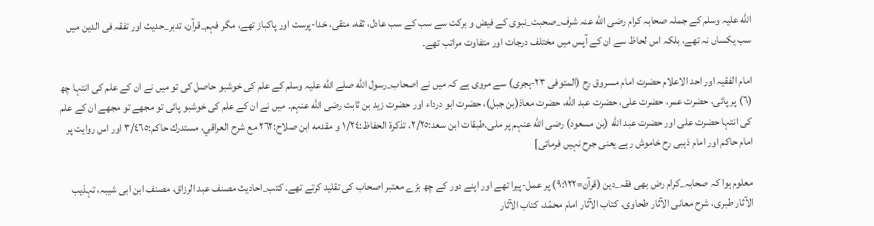الله علیہ وسلم کے جملہ صحابہ کرام رضی الله عنہ شرف_صحبت_نبوی کے فیض و برکت سے سب کے سب عادل، ثقه، متقی، خدا-پرست اور پاکباز تھے، مگر فہم_قرآن، تدبر_حدیث اور تفقہ فی الدین میں سب یکساں نہ تھے، بلکہ اس لحاظ سے ان کے آپس میں مختلف درجات اور متفاوت مراتب تھے۔

امام الفقیہ اور احد الاعلام حضرت امام مسروق رح (المتوفی ٢٣-ہجری) سے مروی ہے کہ میں نے اصحاب_رسول الله صلے الله علیہ وسلم کے علم کی خوشبو حاصل کی تو میں نے ان کے علم کی انتہا چھ (٦) پر پائی، حضرت عمر، حضرت علی، حضرت عبد الله، حضرت معاذ(بن جبل)، حضرت ابو درداء اور حضرت زید بن ثابت رضی الله عنہم۔ میں نے ان کے علم کی خوشبو پائی تو مجھے تو مجھے ان کے علم کی انتہا حضرت علی اور حضرت عبد الله (بن مسعود) رضی الله عنہم پر ملی۔طبقات ابن سعد:٢/٢٥، تذكرة الحفاظ:١/٢٤ و مقدمه ابن صلاح:٢٦٢ مع شرح العراقي، مستدرك حاكم:٣/٤٦٥ اور اس روایت پر امام حاکم اور امام ذہبی رح خاموش رہے یعنی جرح نہیں فرمائی]

معلوم ہوا کہ صحابہ_کرام رض بھی فقہ_دین (قرآن=٩:١٢٢) پر عمل-پیرا تھے اور اپنے دور کے چھ بڑے معتبر اصحاب کی تقلید کرتے تھے۔ کتب_احادیث مصنف عبد الرزاق، مصنف ابن ابی شیبہ، تہذیب الآثار طبری، شرح معانی الآثار طحاوی، کتاب الآثار امام محمّد، کتاب الآثار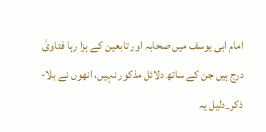امام ابی یوسف میں صحابہ اور تابعین کے ہزا رہا فتاویٰ درج ہیں جن کے ساتھ دلائل مذکور نہیں، انھوں نے بلا-ذکر_دلیل یہ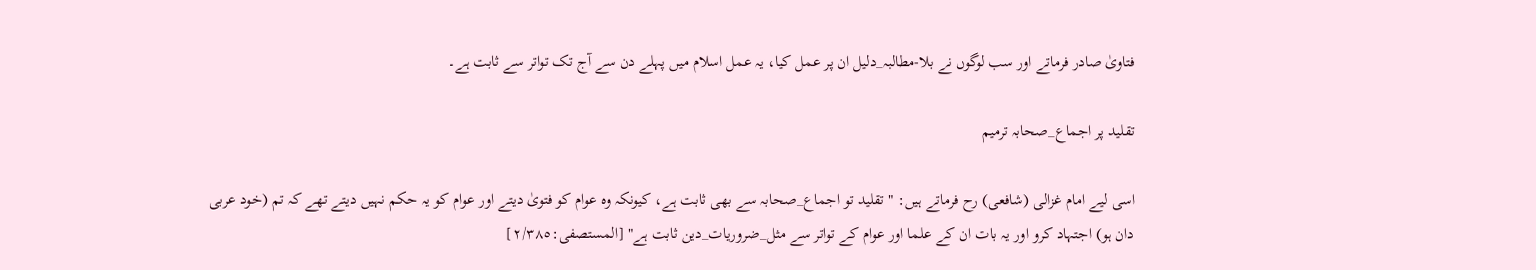فتاویٰ صادر فرماتے اور سب لوگوں نے بلا-مطالبہ_دلیل ان پر عمل کیا، یہ عمل اسلام میں پہلے دن سے آج تک تواتر سے ثابت ہے۔

تقلید پر اجماع_صحابہ ترمیم

اسی لیے امام غزالی (شافعی) رح فرماتے ہیں: "تقلید تو اجماع_صحابہ سے بھی ثابت ہے، کیونکہ وہ عوام کو فتویٰ دیتے اور عوام کو یہ حکم نہیں دیتے تھے کہ تم (خود عربی دان ہو) اجتہاد کرو اور یہ بات ان کے علما اور عوام کے تواتر سے مثل_ضروریات_دین ثابت ہے" [المستصفى:٢/٣٨٥]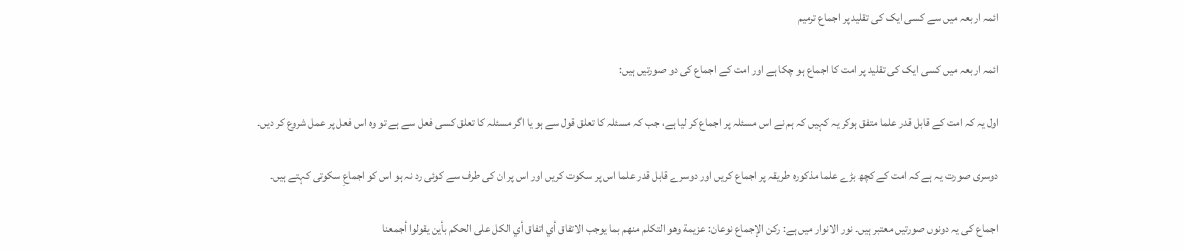ائمہ اربعہ میں سے کسی ایک کی تقلید پر اجماع ترمیم

ائمہ اربعہ میں کسی ایک کی تقلید پر امت کا اجماع ہو چکا ہے اور امت کے اجماع کی دو صورتیں ہیں:

اول یہ کہ امت کے قابل قدر علما متفق ہوکر یہ کہیں کہ ہم نے اس مسئلہ پر اجماع کر لیا ہے، جب کہ مسئلہ کا تعلق قول سے ہو یا اگر مسئلہ کا تعلق کسی فعل سے ہے تو وہ اس فعل پر عمل شروع کر دیں۔

دوسری صورت یہ ہے کہ امت کے کچھ بڑے علما مذکورہ طریقہ پر اجماع کریں اور دوسرے قابل قدر علما اس پر سکوت کریں اور اس پر ان کی طرف سے کوئی رد نہ ہو اس کو اجماعِ سکوتی کہتے ہیں۔

اجماع کی یہ دونوں صورتیں معتبر ہیں۔ نور الانوار میں ہے: رکن الإجماع نوعان: عزیمة وھو التکلم منھم بما یوجب الاتفاق أي اتفاق أي الکل علی الحکم بأین یقولوا أجمعنا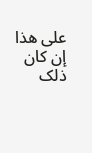علی ھذا إن کان ذلک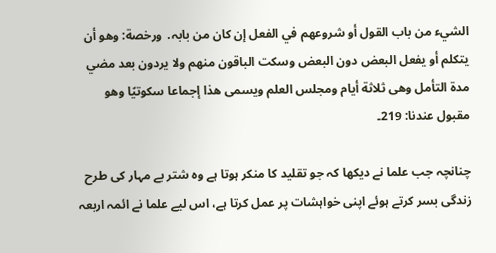الشيء من باب القول أو شروعھم في الفعل إن کان من بابہ․ ورخصة: وھو أن یتکلم أو یفعل البعض دون البعض وسکت الباقون منھم ولا یردون بعد مضي مدة التأمل وھی ثلاثة أیام ومجلس العلم ویسمی ھذا إجماعا سکوتیًا وھو مقبول عندنا: 219۔

چنانچہ جب علما نے دیکھا کہ جو تقلید کا منکر ہوتا ہے وہ شتر بے مہار کی طرح زندگی بسر کرتے ہوئے اپنی خواہشات پر عمل کرتا ہے، اس لیے علما نے ائمہ اربعہ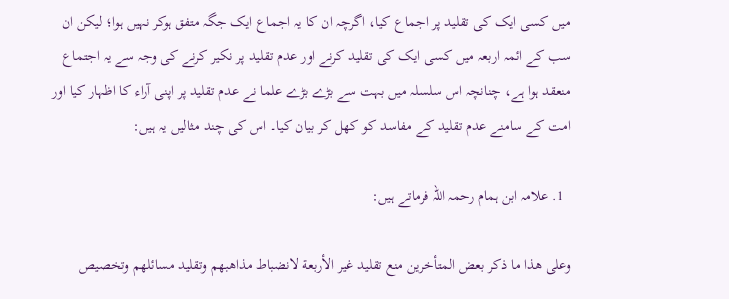میں کسی ایک کی تقلید پر اجماع کیا، اگرچہ ان کا یہ اجماع ایک جگہ متفق ہوکر نہیں ہوا؛ لیکن ان سب کے ائمہ اربعہ میں کسی ایک کی تقلید کرنے اور عدم تقلید پر نکیر کرنے کی وجہ سے یہ اجتماع منعقد ہوا ہے، چنانچہ اس سلسلہ میں بہت سے بڑے بڑے علما نے عدم تقلید پر اپنی آراء کا اظہار کیا اور امت کے سامنے عدم تقلید کے مفاسد کو کھل کر بیان کیا۔ اس کی چند مثالیں یہ ہیں:

  1. علامہ ابن ہمام رحمہ اللہ فرماتے ہیں:

وعلی ھذا ما ذکر بعض المتأخرین منع تقلید غیر الأربعة لانضباط مذاھبھم وتقلید مسائلھم وتخصیص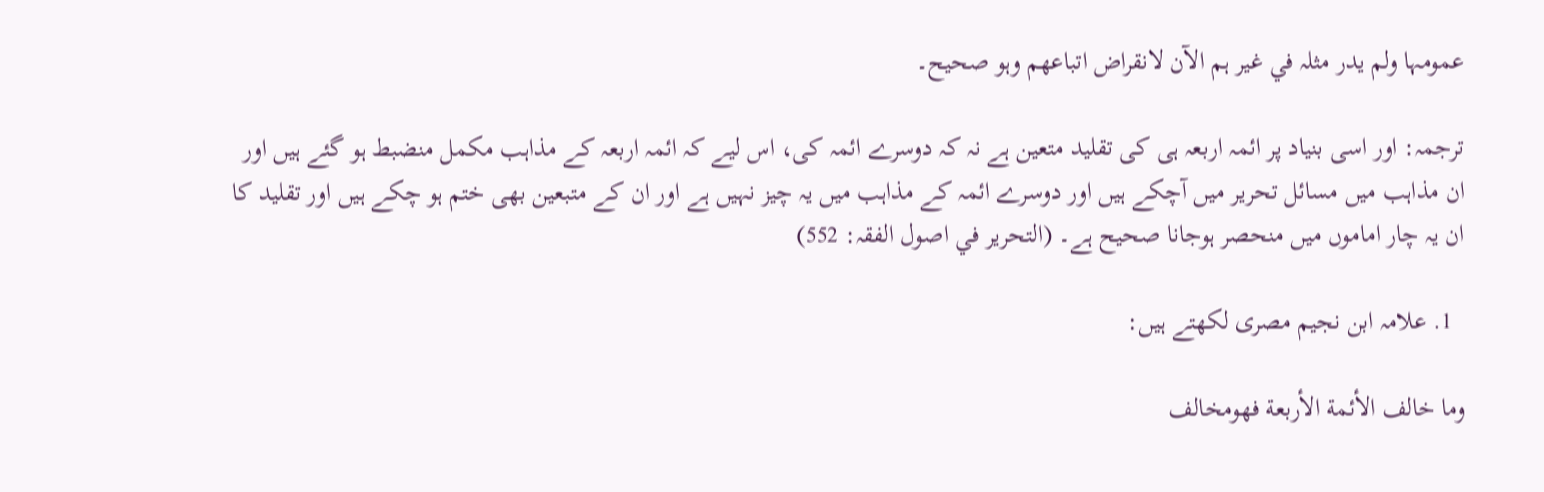عمومہا ولم یدر مثلہ في غیر ہم الآن لانقراض اتباعھم وہو صحیح۔

ترجمہ: اور اسی بنیاد پر ائمہ اربعہ ہی کی تقلید متعین ہے نہ کہ دوسرے ائمہ کی، اس لیے کہ ائمہ اربعہ کے مذاہب مکمل منضبط ہو گئے ہیں اور ان مذاہب میں مسائل تحریر میں آچکے ہیں اور دوسرے ائمہ کے مذاہب میں یہ چیز نہیں ہے اور ان کے متبعین بھی ختم ہو چکے ہیں اور تقلید کا ان یہ چار اماموں میں منحصر ہوجانا صحیح ہے۔ (التحریر في اصول الفقہ: 552)

  1. علامہ ابن نجیم مصری لکھتے ہیں:

وما خالف الأئمة الأربعة فھومخالف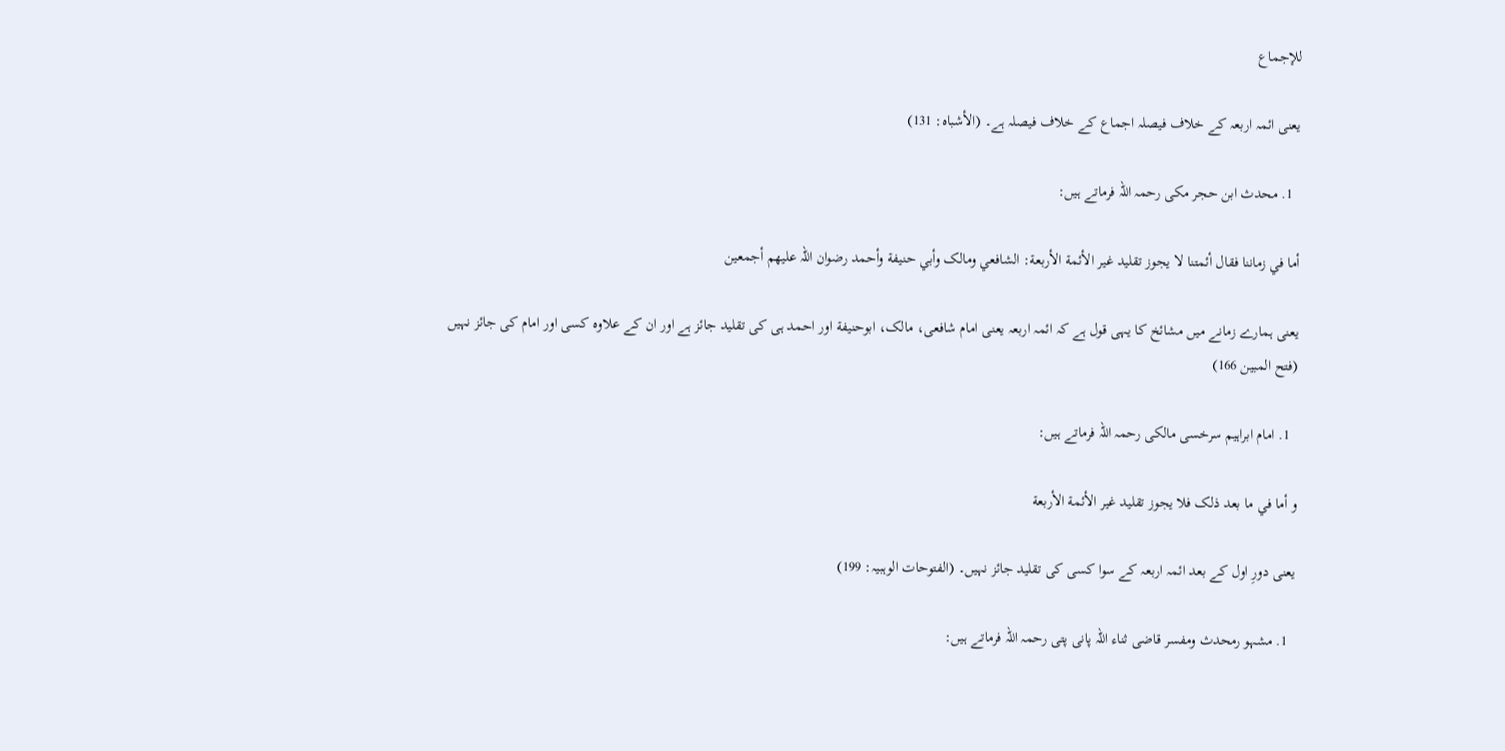للإجماع

یعنی ائمہ اربعہ کے خلاف فیصلہ اجماع کے خلاف فیصلہ ہے۔ (الأشباہ: 131)

  1. محدث ابن حجر مکی رحمہ اللہ فرماتے ہیں:

أما في زماننا فقال أئمتنا لا یجوز تقلید غیر الأئمة الأربعة: الشافعي ومالک وأبي حنیفة وأحمد رضوان اللہ علیھم أجمعین

یعنی ہمارے زمانے میں مشائخ کا یہی قول ہے کہ ائمہ اربعہ یعنی امام شافعی، مالک، ابوحنیفة اور احمد ہی کی تقلید جائز ہے اور ان کے علاوہ کسی اور امام کی جائز نہیں (فتح المبین 166)

  1. امام ابراہیم سرخسی مالکی رحمہ اللہ فرماتے ہیں:

و أما في ما بعد ذلک فلا یجوز تقلید غیر الأئمة الأربعة

یعنی دورِ اول کے بعد ائمہ اربعہ کے سوا کسی کی تقلید جائز نہیں۔ (الفتوحات الوہبیہ: 199)

  1. مشہو رمحدث ومفسر قاضی ثناء اللہ پانی پتی رحمہ اللہ فرماتے ہیں: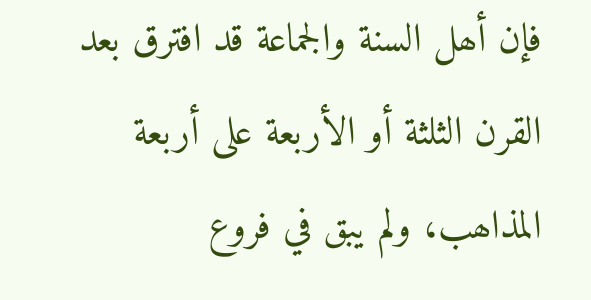فإن أھل السنة والجماعة قد افترق بعد القرن الثلثة أو الأربعة علی أربعة المذاھب، ولم یبق في فروع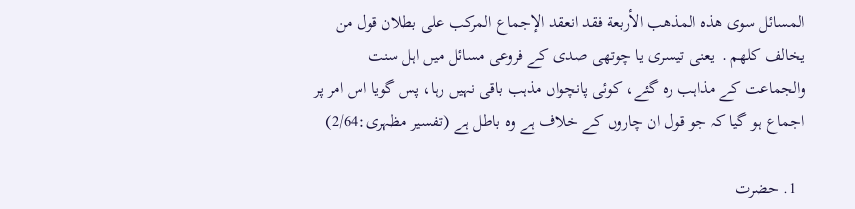المسائل سوی ھذہ المذھب الأربعة فقد انعقد الإجماع المرکب علی بطلان قول من یخالف کلھم․ یعنی تیسری یا چوتھی صدی کے فروعی مسائل میں اہل سنت والجماعت کے مذاہب رہ گئے، کوئی پانچواں مذہب باقی نہیں رہا، پس گویا اس امر پر اجماع ہو گیا کہ جو قول ان چاروں کے خلاف ہے وہ باطل ہے (تفسیر مظہری:2/64)

  1. حضرت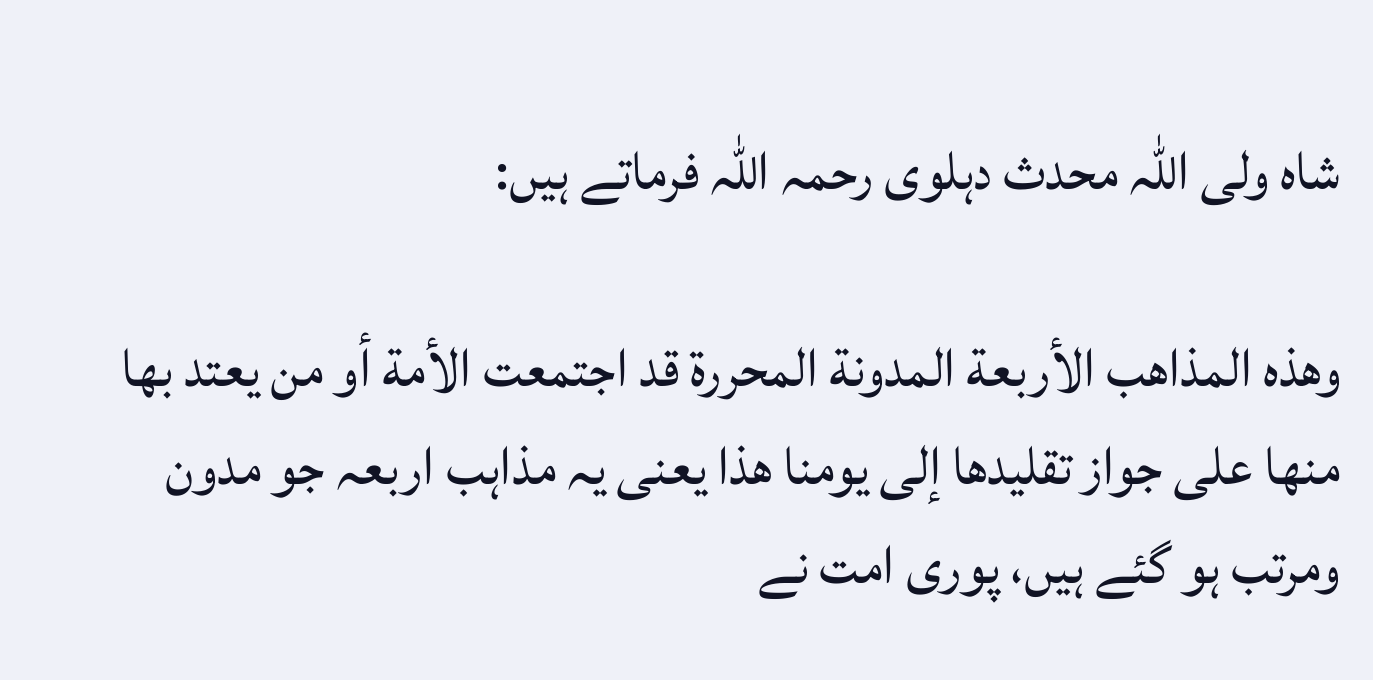شاہ ولی اللہ محدث دہلوی رحمہ اللہ فرماتے ہیں:

وھذہ المذاھب الأربعة المدونة المحررة قد اجتمعت الأمة أو من یعتد بھا منھا علی جواز تقلیدھا إلی یومنا ھذا یعنی یہ مذاہب اربعہ جو مدون ومرتب ہو گئے ہیں، پوری امت نے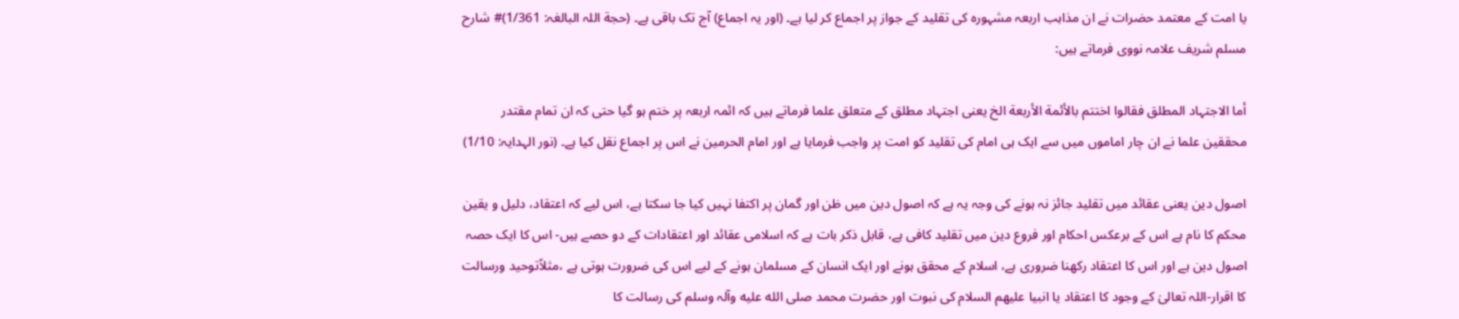یا امت کے معتمد حضرات نے ان مذاہب اربعہ مشہورہ کی تقلید کے جواز پر اجماع کر لیا ہے۔ (اور یہ اجماع) آج تک باقی ہے۔ (حجة اللہ البالغہ: 1/361)# شارح مسلم شریف علامہ نووی فرماتے ہیں:

أما الاجتہاد المطلق فقالوا اختتم بالأئمة الأربعة الخ یعنی اجتہاد مطلق کے متعلق علما فرماتے ہیں کہ ائمہ اربعہ پر ختم ہو گیا حتی کہ ان تمام مقتدر محققین علما نے ان چار اماموں میں سے ایک ہی امام کی تقلید کو امت پر واجب فرمایا ہے اور امام الحرمین نے اس پر اجماع نقل کیا ہے۔ (نور الہدایہ: 1/10)

اصول دین یعنی عقائد میں تقلید جائز نہ ہونے کی وجہ یہ ہے کہ اصول دین میں ظن اور گمان پر اکتفا نہیں کیا جا سکتا ہے، اس لیے کہ اعتقاد، دلیل و یقین محکم کا نام ہے اس کے برعکس احکام اور فروع دین میں تقلید کافی ہے، قابل ذکر بات ہے کہ اسلامی عقائد اور اعتقادات کے دو حصے ہیں- اس کا ایک حصہ اصول دین ہے اور اس کا اعتقاد رکھنا ضروری ہے، اسلام کے محقق ہونے اور ایک انسان کے مسلمان ہونے کے لیے اس کی ضرورت ہوتی ہے ،مثلاًتوحید ورسالت کا اقرار-اللہ تعالیٰ کے وجود کا اعتقاد یا انبیا علیهم السلام کی نبوت اور حضرت محمد صلی الله علیه وآلہ وسلم کی رسالت کا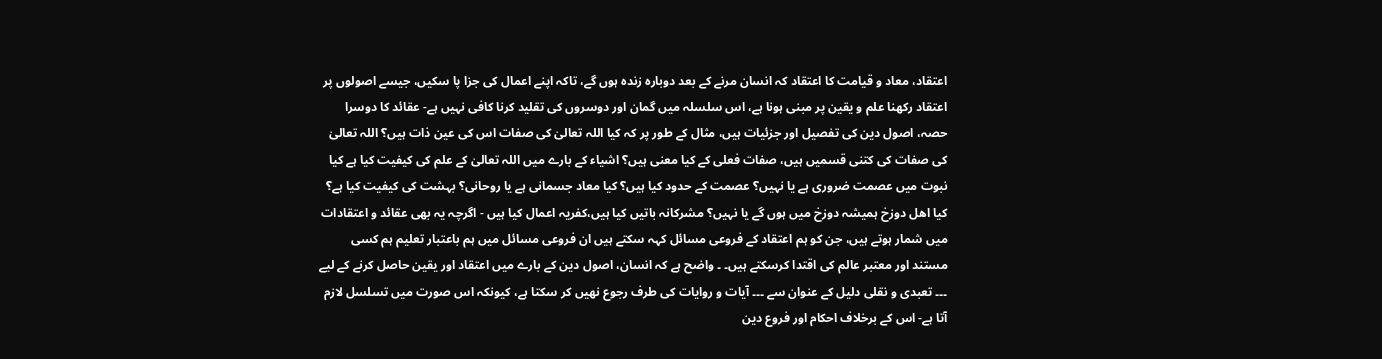اعتقاد، معاد و قیامت کا اعتقاد کہ انسان مرنے کے بعد دوباره زنده ہوں گے، تاکہ اپنے اعمال کی جزا پا سکیں، جیسے اصولوں پر اعتقاد رکھنا علم و یقین پر مبنی ہونا ہے، اس سلسلہ میں گمان اور دوسروں کی تقلید کرنا کافی نہیں ہے- عقائد کا دوسرا حصہ، اصول دین کی تفصیل اور جزئیات ہیں، مثال کے طور پر کہ کیا اللہ تعالیٰ کی صفات اس کی عین ذات ہیں؟ اللہ تعالیٰ کی صفات کی کتنی قسمیں ہیں، صفات فعلی کے کیا معنی ہیں؟ اشیاء کے بارے میں اللہ تعالیٰ کے علم کی کیفیت کیا ہے کیا نبوت میں عصمت ضروری ہے یا نہیں؟ عصمت کے حدود کیا ہیں؟ کیا معاد جسمانی ہے یا روحانی؟ بہشت کی کیفیت کیا ہے؟ کیا اهل دوزخ ہمیشہ دوزخ میں ہوں گے یا نہیں؟ مشرکانہ باتیں کیا ہیں،کفریہ اعمال کیا ہیں - اگرچہ یہ بھی عقائد و اعتقادات میں شمار ہوتے ہیں، جن کو ہم اعتقاد کے فروعی مسائل کہہ سکتے ہیں ان فروعی مسائل میں ہم باعتبار تعلیم ہم کسی مستند اور معتبر عالم کی اقتدا کرسکتے ہیں۔ ۔ واضح ہے کہ انسان، اصول دین کے بارے میں اعتقاد اور یقین حاصل کرنے کے لیے ۔۔۔ تعبدی و نقلی دلیل کے عنوان سے ۔۔۔ آیات و روایات کی طرف رجوع نهیں کر سکتا ہے، کیونکہ اس صورت میں تسلسل لازم آتا ہے- اس کے برخلاف احکام اور فروع دین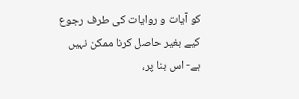کو آیات و روایات کی طرف رجوع کیے بغیر حاصل کرنا ممکن نہیں ہے- اس بنا پر،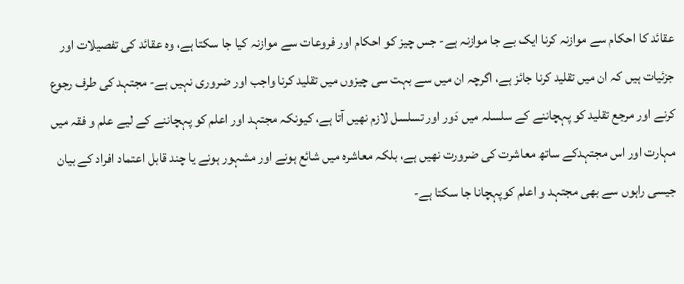عقائد کا احکام سے موازنہ کرنا ایک بے جا موازنہ ہے- جس چیز کو احکام اور فروعات سے موازنہ کیا جا سکتا ہے، وہ عقائد کی تفصیلات اور جزئیات ہیں کہ ان میں تقلید کرنا جائز ہے، اگرچہ ان میں سے بہت سی چیزوں میں تقلید کرنا واجب اور ضروری نہیں ہے- مجتہد کی طرف رجوع کرنے اور مرجع تقلید کو پہچاننے کے سلسلہ میں دَور اور تسلسل لازم نهیں آتا ہے، کیونکہ مجتہد اور اعلم کو پہچاننے کے لیے علم و فقہ میں مہارت اور اس مجتہدکے ساتھ معاشرت کی ضرورت نهیں ہے، بلکہ معاشره میں شائع ہونے اور مشہور ہونے یا چند قابل اعتماد افراد کے بیان جیسی راہوں سے بھی مجتہد و اعلم کوپہچانا جا سکتا ہے-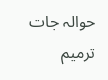حوالہ جات ترمیم